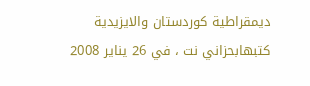ديمقراطية كوردستان والايزيدية
كتبهابحزاني نت ، في 26 يناير 2008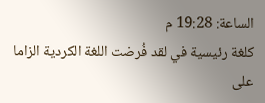الساعة: 19:28 م
كلغة رئيسية في لقد فُرضت اللغة الكردية الزاما على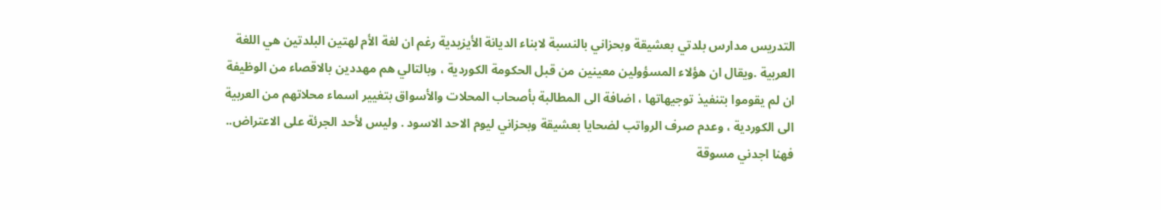التدريس مدارس بلدتي بعشيقة وبحزاني بالنسبة لابناء الديانة الأيزيدية رغم ان لغة الأم لهتين البلدتين هي اللغة العربية .ويقال ان هؤلاء المسؤولين معينين من قبل الحكومة الكوردية ، وبالتالي هم مهددين بالاقصاء من الوظيفة ان لم يقوموا بتنفيذ توجيهاتها ، اضافة الى المطالبة بأصحاب المحلات والأسواق بتغيير اسماء محلاتهم من العربية الى الكوردية ، وعدم صرف الرواتب لضحايا بعشيقة وبحزاني ليوم الاحد الاسود . وليس لأحد الجرئة على الاعتراض..
فهنا اجدني مسوقة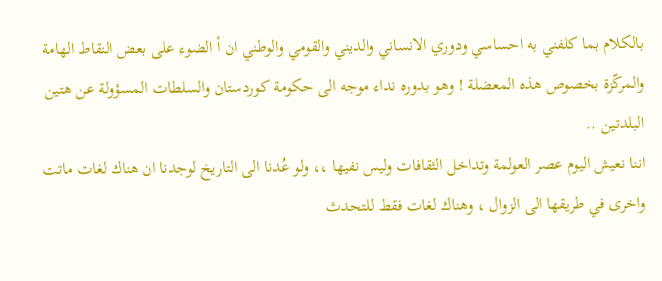بالكلام بما كلفني به احساسي ودوري الانساني والديني والقومي والوطني ان أ الضوء على بعض النقاط الهامة والمركّزة بخصوص هذه المعضلة ! وهو بدوره نداء موجه الى حكومة كوردستان والسلطات المسؤولة عن هتين البلدتين ..
اننا نعيش اليوم عصر العولمة وتداخل الثقافات وليس نفيها ،، ولو عُدنا الى التاريخ لوجدنا ان هناك لغات ماتت واخرى في طريقها الى الزوال ، وهناك لغات فقط للتحدث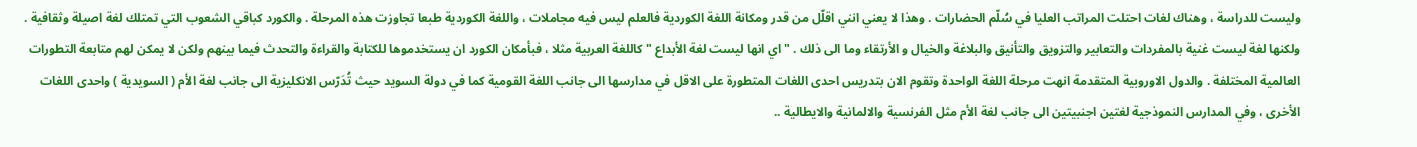وليست للدراسة ، وهناك لغات احتلت المراتب العليا في سُلّم الحضارات . وهذا لا يعني انني اقلّل من قدر ومكانة اللغة الكوردية فالعلم ليس فيه مجاملات ، واللغة الكوردية طبعا تجاوزت هذه المرحلة . والكورد كباقي الشعوب التي تمتلك لغة اصيلة وثقافية . ولكنها لغة ليست غنية بالمفردات والتعابير والتزويق والتأنيق والبلاغة والخيال و الأرتقاء وما الى ذلك . "اي انها ليست لغة الأبداع " كاللغة العربية مثلا ، فبأمكان الكورد ان يستخدموها للكتابة والقراءة والتحدث فيما بينهم ولكن لا يمكن لهم متابعة التطورات العالمية المختلفة . والدول الاوروبية المتقدمة انهت مرحلة اللغة الواحدة وتقوم الان بتدريس احدى اللغات المتطورة على الاقل في مدارسها الى جانب اللغة القومية كما في دولة السويد حيث تُدَرّس الانكليزية الى جانب لغة الأم ( السويدية ) واحدى اللغات الأخرى ، وفي المدارس النموذجية لغتين اجنبيتين الى جانب لغة الأم مثل الفرنسية والالمانية والايطالية ..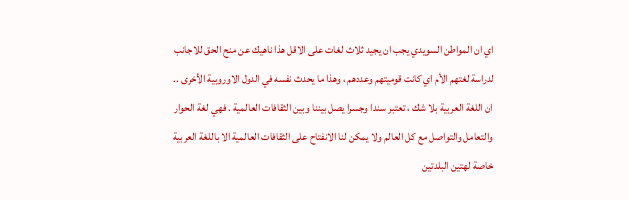اي ان المواطن السويدي يجب ان يجيد ثلاث لغات على الاقل هذا ناهيك عن منح الحق للاجانب لدراسة لغتهم الأم اي كانت قوميتهم وعددهم ، وهذا ما يحدث نفسه في الدول الاوروبية الأخرى ..
ان اللغة العربية بلا شك ، تعتبر سندا وجسرا يصل بيننا وبين الثقافات العالمية . فهي لغة الحوار والتعامل والتواصل مع كل العالم ولا يمكن لنا الانفتاح على الثقافات العالمية الا باللغة العربية خاصة لهتين البلدتين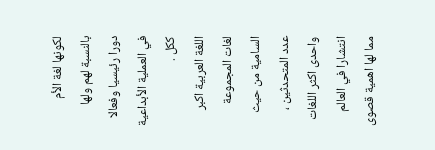لكونها لغة الأم بالنسبة لهم ولها دورا رئيسيا وفعالا في العملية الأبداعية ككل .
اللغة العربية اكبر لغات المجموعة السامية من حيث عدد المتحدثين ، واحدى اكثر اللغات انتشارا في العالم مما لها اهمية قصوى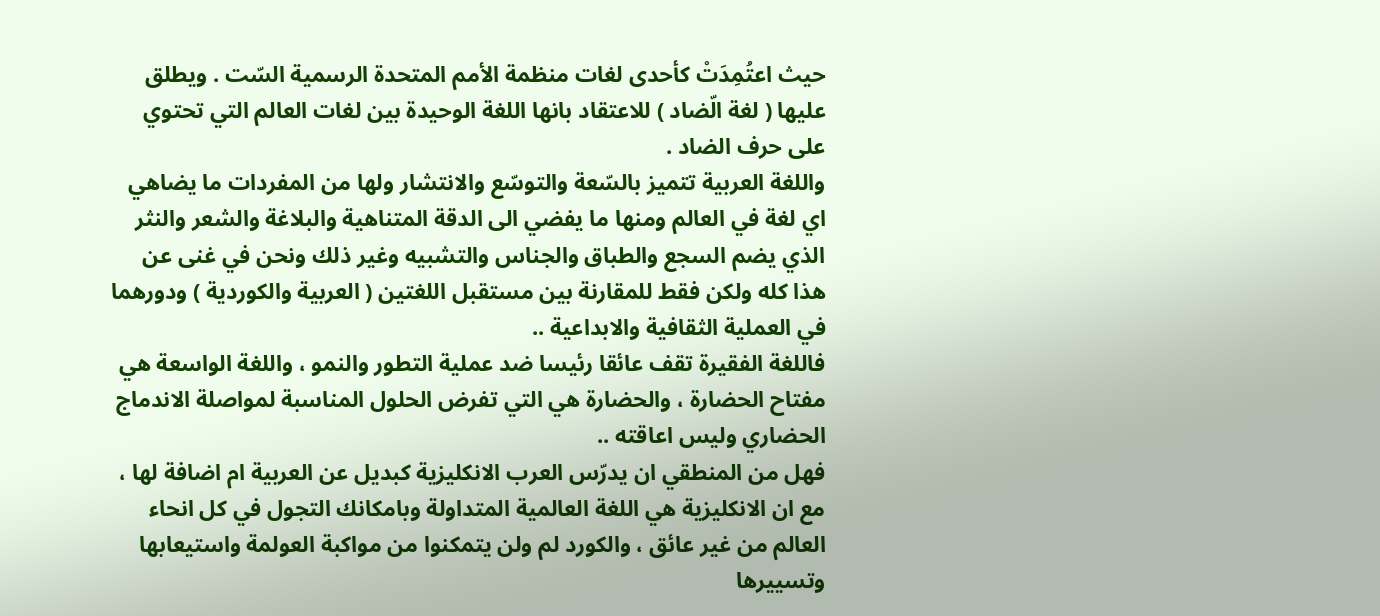حيث اعتُمِدَتْ كأحدى لغات منظمة الأمم المتحدة الرسمية السّت . ويطلق عليها ( لغة الّضاد ) للاعتقاد بانها اللغة الوحيدة بين لغات العالم التي تحتوي على حرف الضاد .
واللغة العربية تتميز بالسّعة والتوسّع والانتشار ولها من المفردات ما يضاهي اي لغة في العالم ومنها ما يفضي الى الدقة المتناهية والبلاغة والشعر والنثر الذي يضم السجع والطباق والجناس والتشبيه وغير ذلك ونحن في غنى عن هذا كله ولكن فقط للمقارنة بين مستقبل اللغتين ( العربية والكوردية ) ودورهما في العملية الثقافية والابداعية ..
فاللغة الفقيرة تقف عائقا رئيسا ضد عملية التطور والنمو ، واللغة الواسعة هي مفتاح الحضارة ، والحضارة هي التي تفرض الحلول المناسبة لمواصلة الاندماج الحضاري وليس اعاقته ..
فهل من المنطقي ان يدرّس العرب الانكليزية كبديل عن العربية ام اضافة لها ، مع ان الانكليزية هي اللغة العالمية المتداولة وبامكانك التجول في كل انحاء العالم من غير عائق ، والكورد لم ولن يتمكنوا من مواكبة العولمة واستيعابها وتسييرها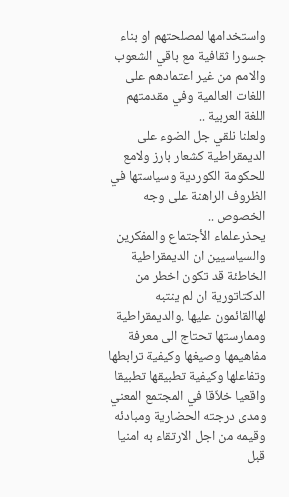واستخدامها لمصلحتهم او بناء جسورا ثقافية مع باقي الشعوب والامم من غير اعتمادهم على اللغات العالمية وفي مقدمتهم اللغة العربية ..
ولعلنا نلقي جل الضوء على الديمقراطية كشعار بارز ولامع للحكومة الكوردية وسياستها في الظروف الراهنة على وجه الخصوص ..
يحذرعلماء الأجتماع والمفكرين والسياسيين ان الديمقراطية الخاطئة قد تكون اخطر من الدكتاتورية ان لم ينتبه لهاالقائمون عليها .والديمقراطية وممارستها تحتاج الى معرفة مفاهيمها وصيغها وكيفية ترابطها وتفاعلها وكيفية تطبيقها تطبيقا واقعيا خلاّقا في المجتمع المعني ومدى درجته الحضارية ومبادئه وقيمه من اجل الارتقاء به امنيا قبل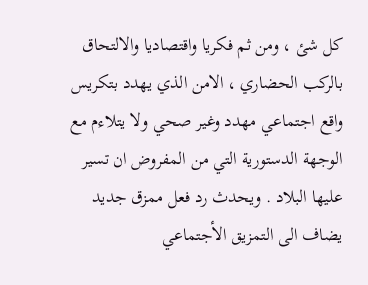كل شئ ، ومن ثم فكريا واقتصاديا والالتحاق بالركب الحضاري ، الامن الذي يهدد بتكريس واقع اجتماعي مهدد وغير صحي ولا يتلاءم مع الوجهة الدستورية التي من المفروض ان تسير عليها البلاد . ويحدث رد فعل ممزق جديد يضاف الى التمزيق الأجتماعي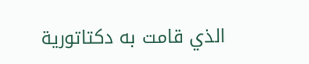الذي قامت به دكتاتورية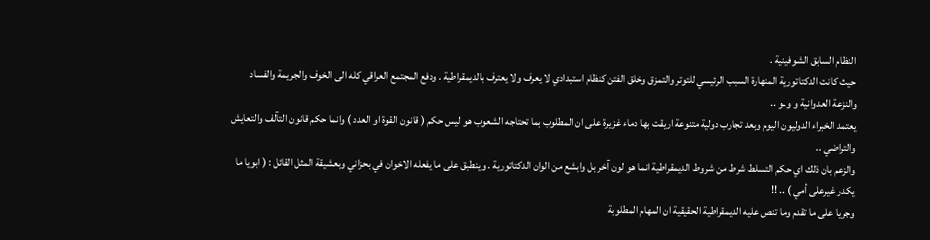النظام السابق الشوفينية .
حيث كانت الدكتاتورية المنهارة السبب الرئيسي للتوتر والتمزق وخلق الفتن كنظام استبدادي لا يعرف ولا يعترف بالديمقراطية . ودفع المجتمع العراقي كله الى الخوف والجريمة والفساد والنزعة العدوانية و و ـو ..
يعتمد الخبراء الدوليون اليوم وبعد تجارب دولية متنوعة اريقت بها دماء غزيرة على ان المطلوب بما تحتاجه الشعوب هو ليس حكم ( قانون القوة او العدد ) وانما حكم قانون التآلف والتعايش والتراضي ..
والزعم بان ذلك اي حكم التسلط شرط من شروط الديمقراطية انما هو لون آخر بل وابشع من الوان الدكتاتورية . وينطبق على ما يفعله الاخوان في بحزاني وبعشيقة المثل القائل : ( ابويا ما يكدر غيرعلى أمي ) .. !!
وجريا على ما تقدم وما تنص عليه الديمقراطية الحقيقية ان المهام المطلوبة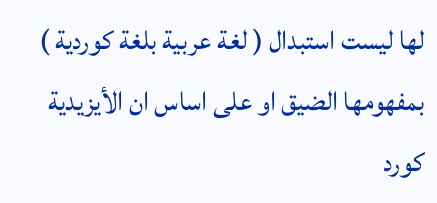لها ليست استبدال ( لغة عربية بلغة كوردية ) بمفهومها الضيق او على اساس ان الأيزيدية كورد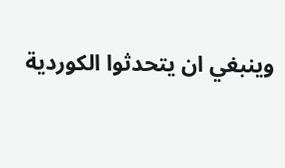وينبغي ان يتحدثوا الكوردية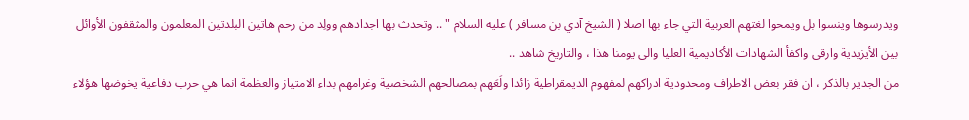ويدرسوها وينسوا بل ويمحوا لغتهم العربية التي جاء بها اصلا ( الشيخ آدي بن مسافر ) عليه السلام " .. وتحدث بها اجدادهم وولِد من رحم هاتين البلدتين المعلمون والمثقفون الأوائل بين الأيزيدية وارقى واكفأ الشهادات الأكاديمية العليا والى يومنا هذا ، والتاريخ شاهد ..
من الجدير بالذكر ، ان فقر بعض الاطراف ومحدودية ادراكهم لمفهوم الديمقراطية زائدا ولَعَهم بمصالحهم الشخصية وغرامهم بداء الامتياز والعظمة انما هي حرب دفاعية يخوضها هؤلاء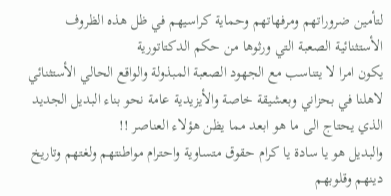لتأمين ضروراتهم ومرفهاتهم وحماية كراسيهم في ظل هذه الظروف الأستثنائية الصعبة التي ورثوها من حكم الدكتاتورية
يكون امرا لا يتناسب مع الجهود الصعبة المبذولة والواقع الحالي الأستثنائي لاهلنا في بحزاني وبعشيقة خاصة والأيزيدية عامة نحو بناء البديل الجديد الذي يحتاج الى ما هو ابعد مما يظن هؤلاء العناصر !!
والبديل هو يا سادة يا كرام حقوق متساوية واحترام مواطنتهم ولغتهم وتاريخ دينهم وقلوبهم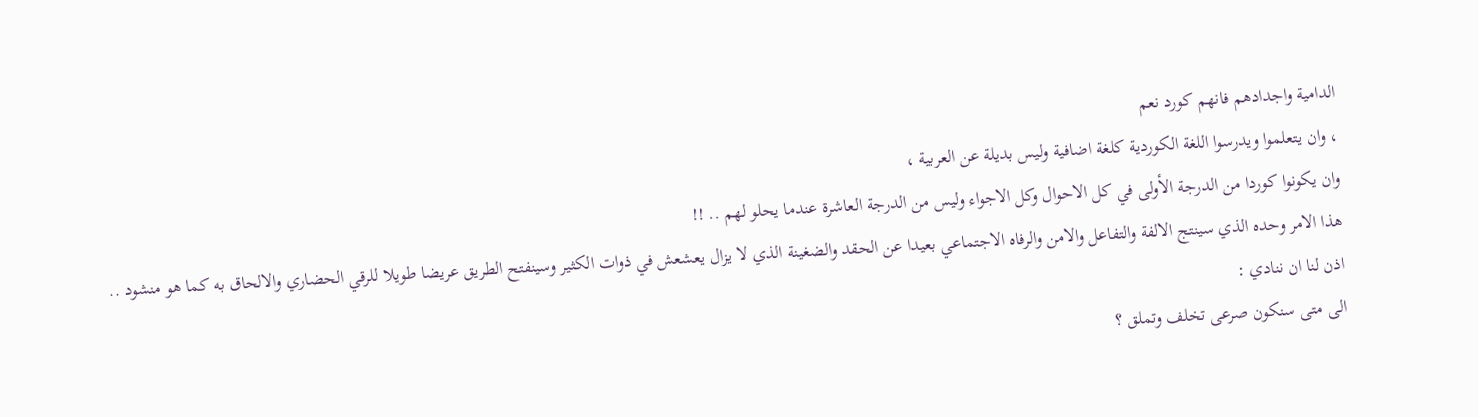الدامية واجدادهم فانهم كورد نعم
، وان يتعلموا ويدرسوا اللغة الكوردية كلغة اضافية وليس بديلة عن العربية ،
وان يكونوا كوردا من الدرجة الأولى في كل الاحوال وكل الاجواء وليس من الدرجة العاشرة عندما يحلو لهم .. !!
هذا الامر وحده الذي سينتج الالفة والتفاعل والامن والرفاه الاجتماعي بعيدا عن الحقد والضغينة الذي لا يزال يعشعش في ذوات الكثير وسينفتح الطريق عريضا طويلا للرقي الحضاري والالحاق به كما هو منشود ..
اذن لنا ان ننادي :
الى متى سنكون صرعى تخلف وتملق ؟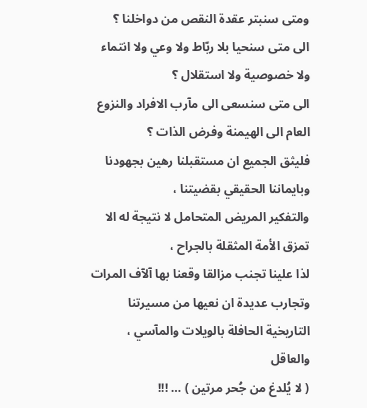ومتى سنبتر عقدة النقص من دواخلنا ؟
الى متى سنحيا بلا ربّاط ولا وعي ولا انتماء ولا خصوصية ولا استقلال ؟
الى متى سنسعى الى مآرب الافراد والنزوع العام الى الهيمنة وفرض الذات ؟
فليثق الجميع ان مستقبلنا رهين بجهودنا وبايماننا الحقيقي بقضيتنا ،
والتفكير المريض المتحامل لا نتيجة له الا تمزق الأمة المثقلة بالجراح ،
لذا علينا تجنب مزالقا وقعنا بها آلآف المرات وتجارب عديدة ان نعيها من مسيرتنا التاريخية الحافلة بالويلات والمآسي ، والعاقل
( لا يُلدغ من جُحر مرتين ) … !!!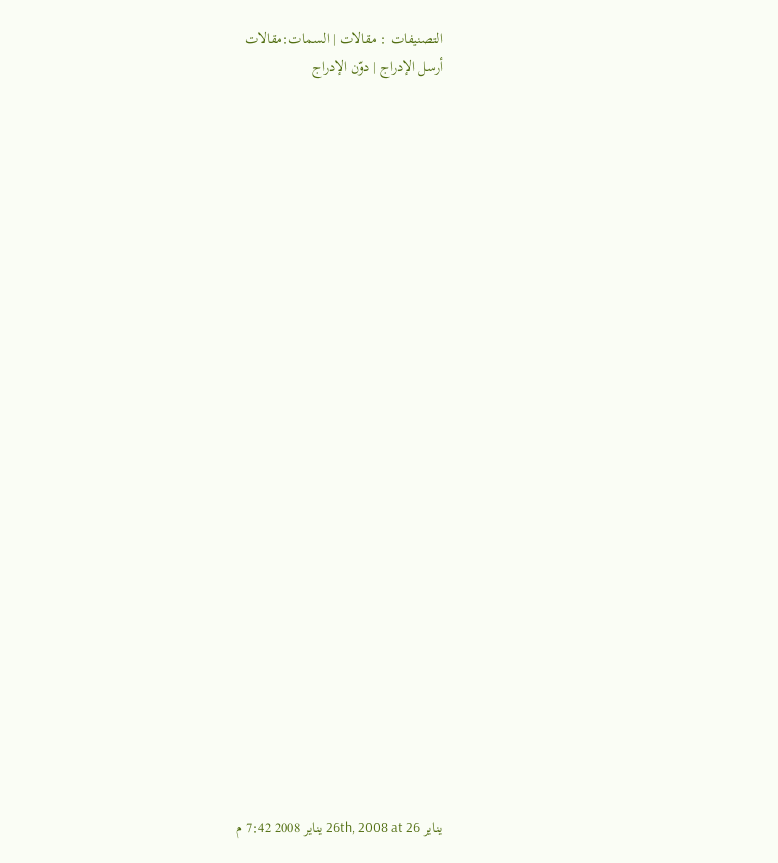التصنيفات : مقالات | السمات:مقالات
أرسل الإدراج | دوّن الإدراج


























يناير 26th, 2008 at 26 يناير 2008 7:42 م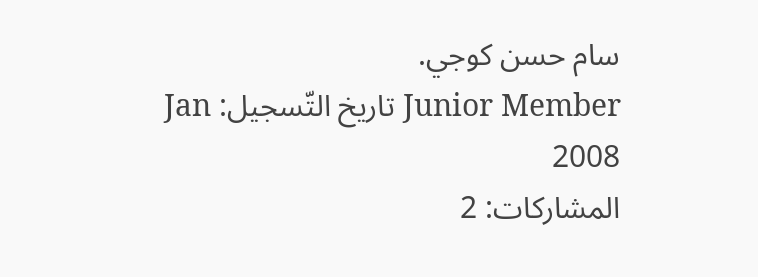سام حسن كوجي.
Junior Member تاريخ التّسجيل: Jan 2008
المشاركات: 2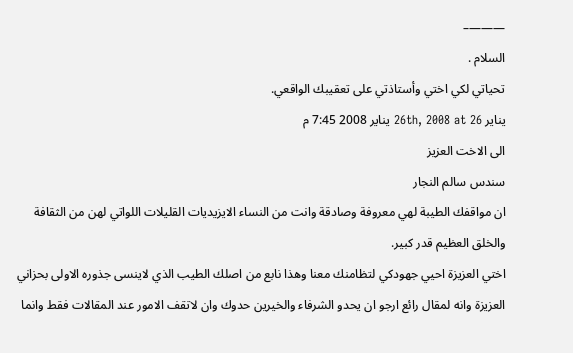———–
السلام .
تحياتي لكي اختي وأستاذتي على تعقيبك الواقعي.
يناير 26th, 2008 at 26 يناير 2008 7:45 م
الى الاخت العزيز
سندس سالم النجار
ان مواقفك الطيبة لهي معروفة وصادقة وانت من النساء الايزيديات القليلات اللواتي لهن من الثقافة والخلق العظيم قدر كبير.
اختي العزيزة احيي جهودكي لتظامنك معنا وهذا نابع من اصلك الطيب الذي لاينسى جذوره الاولى بحزاني العزيزة وانه لمقال رائع ارجو ان يحدو الشرفاء والخيرين حدوك وان لاتقف الامور عند المقالات فقط وانما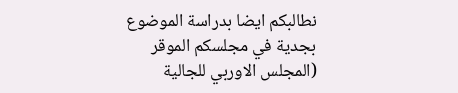نطالبكم ايضا بدراسة الموضوع بجدية في مجلسكم الموقر (المجلس الاوربي للجالية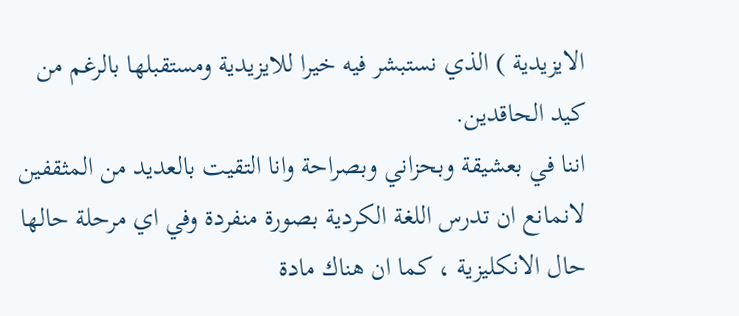الايزيدية ) الذي نستبشر فيه خيرا للايزيدية ومستقبلها بالرغم من كيد الحاقدين.
اننا في بعشيقة وبحزاني وبصراحة وانا التقيت بالعديد من المثقفين لانمانع ان تدرس اللغة الكردية بصورة منفردة وفي اي مرحلة حالها حال الانكليزية ، كما ان هناك مادة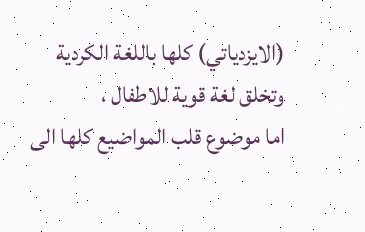(الايزدياتي) كلها باللغة الكردية وتخلق لغة قوية للاطفال ،
اما موضوع قلب المواضيع كلها الى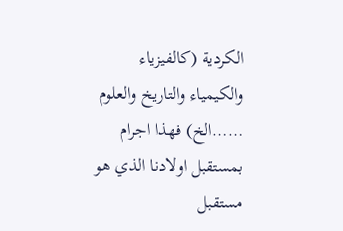الكردية (كالفيزياء والكيمياء والتاريخ والعلوم ……الخ) فهذا اجرام بمستقبل اولادنا الذي هو مستقبل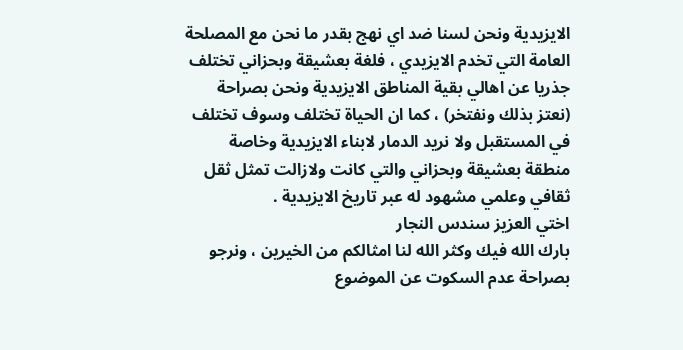الايزيدية ونحن لسنا ضد اي نهج بقدر ما نحن مع المصلحة العامة التي تخدم الايزيدي ، فلغة بعشيقة وبحزاني تختلف جذريا عن اهالي بقية المناطق الايزيدية ونحن بصراحة (نعتز بذلك ونفتخر) ، كما ان الحياة تختلف وسوف تختلف في المستقبل ولا نريد الدمار لابناء الايزيدية وخاصة منطقة بعشيقة وبحزاني والتي كانت ولازالت تمثل ثقل ثقافي وعلمي مشهود له عبر تاريخ الايزيدية .
اختي العزيز سندس النجار
بارك الله فيك وكثر الله لنا امثالكم من الخيرين ، ونرجو بصراحة عدم السكوت عن الموضوع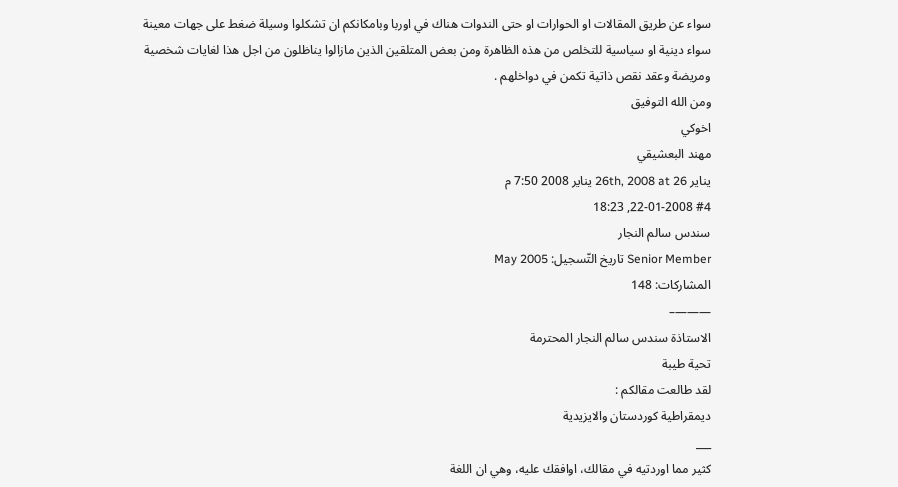سواء عن طريق المقالات او الحوارات او حتى الندوات هناك في اوربا وبامكانكم ان تشكلوا وسيلة ضغط على جهات معينة سواء دينية او سياسية للتخلص من هذه الظاهرة ومن بعض المتلقين الذين مازالوا يناظلون من اجل هذا لغايات شخصية ومريضة وعقد نقص ذاتية تكمن في دواخلهم .
ومن الله التوفيق
اخوكي
مهند البعشيقي
يناير 26th, 2008 at 26 يناير 2008 7:50 م
#4 22-01-2008, 18:23
سندس سالم النجار
Senior Member تاريخ التّسجيل: May 2005
المشاركات: 148
———–
الاستاذة سندس سالم النجار المحترمة
تحية طيبة
لقد طالعت مقالكم :
ديمقراطية كوردستان والايزيدية
___
كثير مما اوردتيه في مقالك، اوافقك عليه، وهي ان اللغة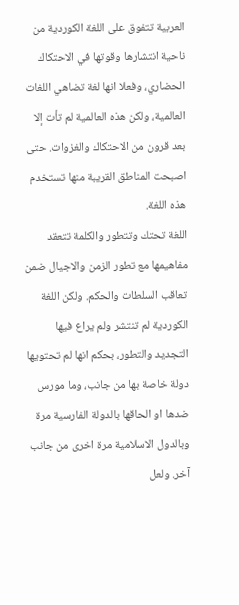العربية تتفوق على اللغة الكوردية من ناحية انتشارها وقوتها في الاحتكاك الحضاري، وفعلا انها لغة تضاهي اللغات العالمية، ولكن هذه العالمية لم تأت إلا بعد قرون من الاحتكاك والغزوات. حتى اصبحت المناطق القريبة منها تستخدم هذه اللغة.
اللغة تحتك وتتطور والكلمة تتعقد مفاهيمها مع تطور الزمن والاجيال ضمن تعاقب السلطات والحكم. ولكن اللغة الكوردية لم تنتشر ولم يراع فيها التجديد والتطور، بحكم انها لم تحتويها دولة خاصة بها من جانب، وما مورس ضدها او الحاقها بالدولة الفارسية مرة وبالدول الاسلامية مرة اخرى من جانب آخر. ولعل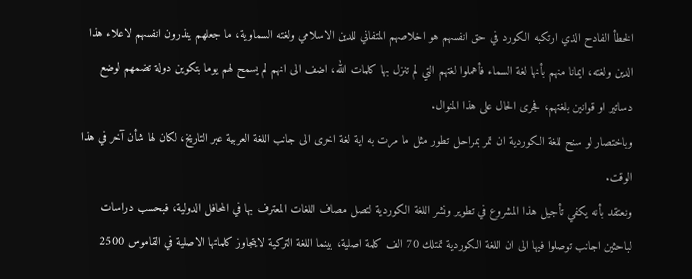الخطأ الفادح الذي ارتكبه الكورد في حق انفسهم هو اخلاصهم المتفاني للدين الاسلامي ولغته السماوية، ما جعلهم ينذرون انفسهم لاعلاء هذا الدين ولغته، ايمانا منهم بأنها لغة السماء فأهملوا لغتهم التي لم تنزل بها كلمات الله، اضف الى انهم لم يسمح لهم يوما بتكوين دولة تضمهم لوضع دساتير او قوانين بلغتهم، فجرى الحال على هذا المنوال.
وباختصار لو سنح للغة الكوردية ان تمر بمراحل تطور مثل ما مرت به اية لغة اخرى الى جانب اللغة العربية عبر التاريخ، لكان لها شأن آخر في هذا الوقت.
ونعتقد بأنه يكفي تأجيل هذا المشروع في تطوير ونشر اللغة الكوردية لتصل مصاف اللغات المعترف بها في المحافل الدولية، فبحسب دراسات لباحثين اجانب توصلوا فيها الى ان اللغة الكوردية تمتلك 70 الف كلمة اصلية، بينما اللغة التركية لايتجاوز كلماتها الاصلية في القاموس 2500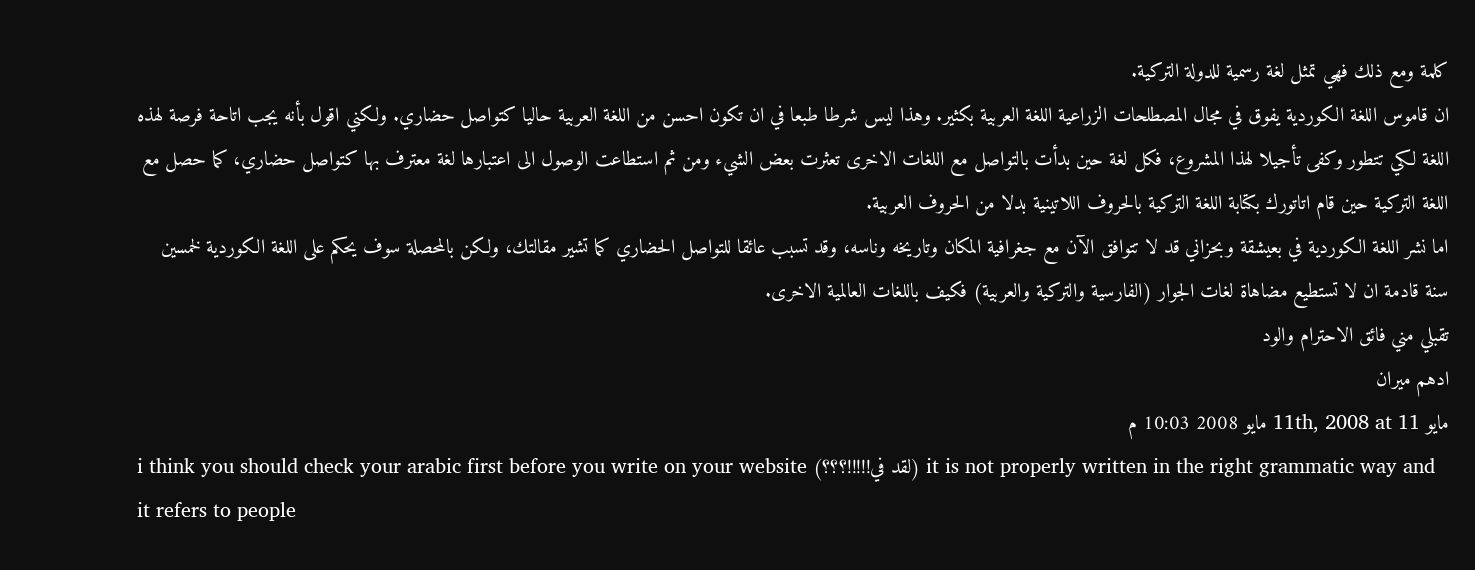كلمة ومع ذلك فهي تمثل لغة رسمية للدولة التركية.
ان قاموس اللغة الكوردية يفوق في مجال المصطلحات الزراعية اللغة العربية بكثير. وهذا ليس شرطا طبعا في ان تكون احسن من اللغة العربية حاليا كتواصل حضاري. ولكني اقول بأنه يجب اتاحة فرصة لهذه اللغة لكي تتطور وكفى تأجيلا لهذا المشروع، فكل لغة حين بدأت بالتواصل مع اللغات الاخرى تعثرت بعض الشيء ومن ثم استطاعت الوصول الى اعتبارها لغة معترف بها كتواصل حضاري، كما حصل مع اللغة التركية حين قام اتاتورك بكتابة اللغة التركية بالحروف اللاتينية بدلا من الحروف العربية.
اما نشر اللغة الكوردية في بعيشقة وبحزاني قد لا تتوافق الآن مع جغرافية المكان وتاريخه وناسه، وقد تسبب عائقا للتواصل الحضاري كما تشير مقالتك، ولكن بالمحصلة سوف يحكم على اللغة الكوردية لخمسين سنة قادمة ان لا تستطيع مضاهاة لغات الجوار (الفارسية والتركية والعربية) فكيف باللغات العالمية الاخرى.
تقبلي مني فائق الاحترام والود
ادهم ميران
مايو 11th, 2008 at 11 مايو 2008 10:03 م
i think you should check your arabic first before you write on your website (لقد في!!!!!؟؟؟) it is not properly written in the right grammatic way and it refers to people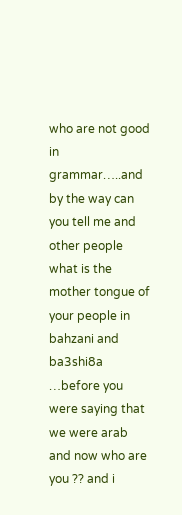who are not good in grammar…..and by the way can you tell me and other people what is the mother tongue of your people in bahzani and ba3shi8a …before you were saying that we were arab and now who are you ?? and i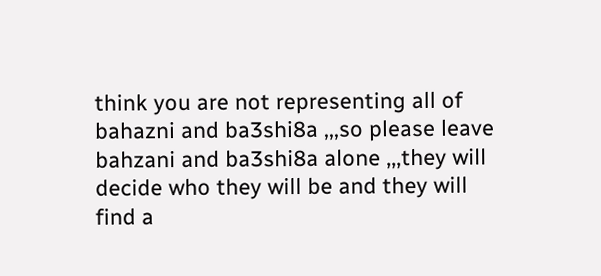think you are not representing all of bahazni and ba3shi8a ,,,so please leave bahzani and ba3shi8a alone ,,,they will decide who they will be and they will find a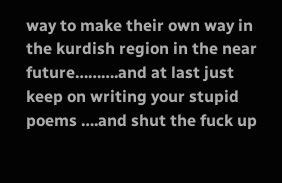way to make their own way in the kurdish region in the near future……….and at last just keep on writing your stupid poems ….and shut the fuck up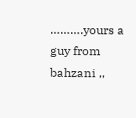……….yours a guy from bahzani ,,